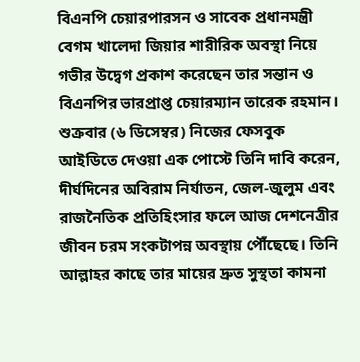বিএনপি চেয়ারপারসন ও সাবেক প্রধানমন্ত্রী বেগম খালেদা জিয়ার শারীরিক অবস্থা নিয়ে গভীর উদ্বেগ প্রকাশ করেছেন তার সন্তান ও বিএনপির ভারপ্রাপ্ত চেয়ারম্যান তারেক রহমান। শুক্রবার (৬ ডিসেম্বর) নিজের ফেসবুক আইডিতে দেওয়া এক পোস্টে তিনি দাবি করেন, দীর্ঘদিনের অবিরাম নির্যাতন, জেল-জুলুম এবং রাজনৈতিক প্রতিহিংসার ফলে আজ দেশনেত্রীর জীবন চরম সংকটাপন্ন অবস্থায় পৌঁছেছে। তিনি আল্লাহর কাছে তার মায়ের দ্রুত সুস্থতা কামনা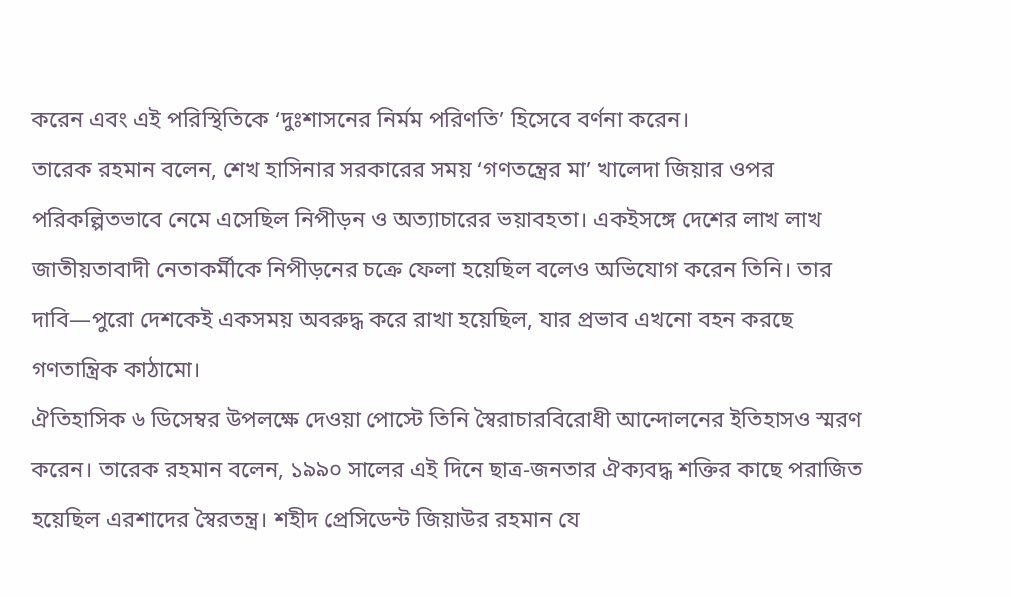করেন এবং এই পরিস্থিতিকে ‘দুঃশাসনের নির্মম পরিণতি’ হিসেবে বর্ণনা করেন।
তারেক রহমান বলেন, শেখ হাসিনার সরকারের সময় ‘গণতন্ত্রের মা’ খালেদা জিয়ার ওপর পরিকল্পিতভাবে নেমে এসেছিল নিপীড়ন ও অত্যাচারের ভয়াবহতা। একইসঙ্গে দেশের লাখ লাখ জাতীয়তাবাদী নেতাকর্মীকে নিপীড়নের চক্রে ফেলা হয়েছিল বলেও অভিযোগ করেন তিনি। তার দাবি—পুরো দেশকেই একসময় অবরুদ্ধ করে রাখা হয়েছিল, যার প্রভাব এখনো বহন করছে গণতান্ত্রিক কাঠামো।
ঐতিহাসিক ৬ ডিসেম্বর উপলক্ষে দেওয়া পোস্টে তিনি স্বৈরাচারবিরোধী আন্দোলনের ইতিহাসও স্মরণ করেন। তারেক রহমান বলেন, ১৯৯০ সালের এই দিনে ছাত্র-জনতার ঐক্যবদ্ধ শক্তির কাছে পরাজিত হয়েছিল এরশাদের স্বৈরতন্ত্র। শহীদ প্রেসিডেন্ট জিয়াউর রহমান যে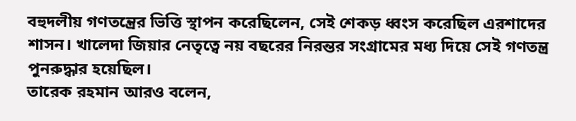বহুদলীয় গণতন্ত্রের ভিত্তি স্থাপন করেছিলেন, সেই শেকড় ধ্বংস করেছিল এরশাদের শাসন। খালেদা জিয়ার নেতৃত্বে নয় বছরের নিরন্তর সংগ্রামের মধ্য দিয়ে সেই গণতন্ত্র পুনরুদ্ধার হয়েছিল।
তারেক রহমান আরও বলেন,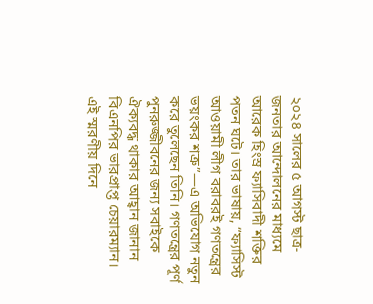২০২৪ সালের ৫ আগস্ট ছাত্র-জনতার আন্দোলনের মাধ্যমে আরেক হিংস্র ফ্যাসিবাদী শক্তির পতন ঘটে। তার ভাষায়, “ফ্যাসিস্ট আওয়ামী লীগ বরাবরই গণতন্ত্রের ভয়ংকর শত্রু”—এ অভিযোগ নতুন করে তুলেছেন তিনি। গণতন্ত্রের পূর্ণ পুনরুজ্জীবনের জন্য সবাইকে ঐক্যবদ্ধ থাকার আহ্বান জানান বিএনপির ভারপ্রাপ্ত চেয়ারম্যান।
এই স্মরণীয় দিনে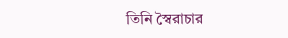তিনি স্বৈরাচার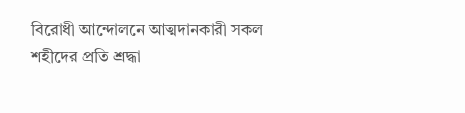বিরোধী আন্দোলনে আত্মদানকারী সকল শহীদের প্রতি শ্রদ্ধা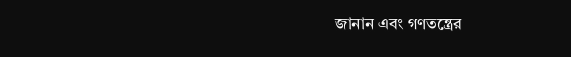জানান এবং গণতন্ত্রের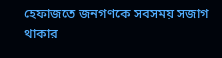হেফাজতে জনগণকে সবসময় সজাগ থাকার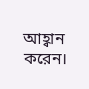আহ্বান করেন।